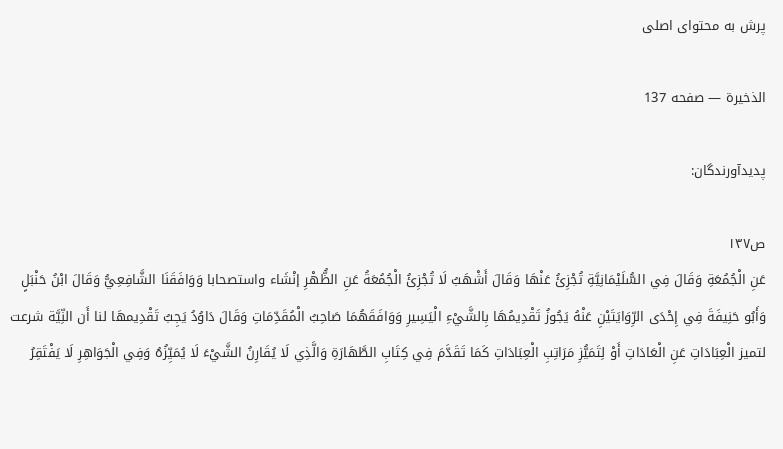پرش به محتوای اصلی

الذخيرة — صفحه 137

پدیدآورندگان:

ص۱۳۷
عَنِ الْجُمُعَةِ وَقَالَ فِي السُّلَيْمَانِيَّةِ تُجْزِئُ عَنْهَا وَقَالَ أَشْهَبُ لَا تُجْزِئُ الْجُمُعَةُ عَنِ الظُّهْرِ إنْشَاء واستصحابا وَوَافَقَنَا الشَّافِعِيُّ وَقَالَ ابْنُ حَنْبَلٍ وَأَبُو حَنِيفَةَ فِي إِحْدَى الرِّوَايَتَيْنِ عَنْهُ يَجُوزُ تَقْدِيمُهَا بِالشَّيْءِ الْيَسِيرِ وَوَافَقَهُمَا صَاحِبُ الْمُقَدِّمَاتِ وَقَالَ دَاوُدُ يَجِبُ تَقْدِيمهَا لنا أَن النِّيَّة شرعت لتميز الْعِبَادَاتِ عَنِ الْعَادَاتِ أَوْ لِتَمَيُّزِ مَرَاتِبِ الْعِبَادَاتِ كَمَا تَقَدَّمَ فِي كِتَابِ الطَّهَارَةِ وَالَّذِي لَا يُقَارِنُ الشَّيْءَ لَا يُمَيِّزُهُ وَفِي الْجَوَاهِرِ لَا يَفْتَقِرُ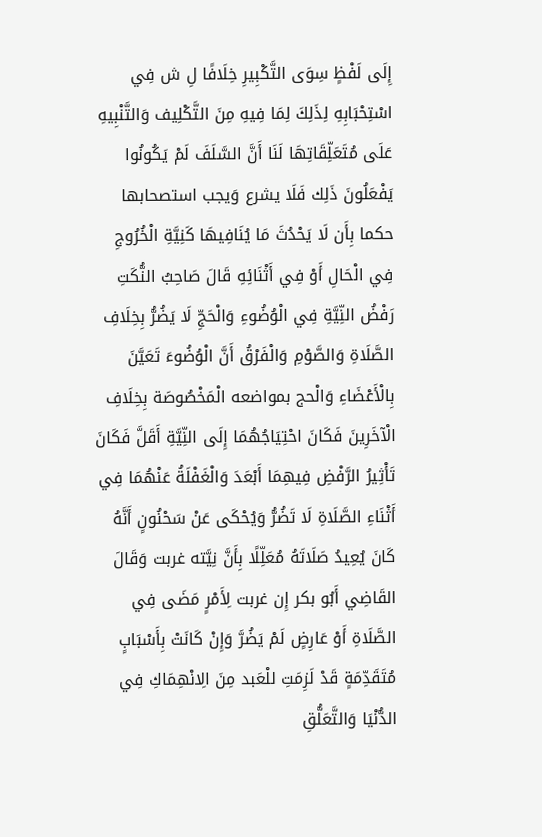إِلَى لَفْظٍ سِوَى التَّكْبِيرِ خِلَافًا لِ ش فِي اسْتِحْبَابِهِ لِذَلِكَ لِمَا فِيهِ مِنَ التَّكْلِيف وَالتَّنْبِيهِ عَلَى مُتَعَلِّقَاتِهَا لَنَا أَنَّ السَّلَفَ لَمْ يَكُونُوا يَفْعَلُونَ ذَلِك فَلَا يشرع وَيجب استصحابها حكما بِأَن لَا يَحْدُثَ مَا يُنَافِيهَا كَنِيَّةِ الْخُرُوجِ فِي الْحَالِ أَوْ فِي أَثْنَائِهِ قَالَ صَاحِبُ النُّكَتِ رَفْضُ النِّيَّةِ فِي الْوُضُوءِ وَالْحَجِّ لَا يَضُرُّ بِخِلَافِ الصَّلَاةِ وَالصَّوْمِ وَالْفَرْقُ أَنَّ الْوُضُوءَ تَعَيَّنَ بِالْأَعْضَاءِ وَالْحج بمواضعه الْمَخْصُوصَة بِخِلَافِ الْآخَرِينَ فَكَانَ احْتِيَاجُهُمَا إِلَى النِّيَّةِ أَقَلَّ فَكَانَ تَأْثِيرُ الرَّفْضِ فِيهِمَا أَبْعَدَ وَالْغَفْلَةُ عَنْهُمَا فِي أَثْنَاءِ الصَّلَاةِ لَا تَضُرُّ وَيُحْكَى عَنْ سَحْنُونٍ أَنَّهُ كَانَ يُعِيدُ صَلَاتَهُ مُعَلِّلًا بِأَنَّ نِيَّته غربت وَقَالَ القَاضِي أَبُو بكر إِن غربت لِأَمْرٍ مَضَى فِي الصَّلَاةِ أَوْ عَارِضٍ لَمْ يَضُرَّ وَإِنْ كَانَتْ بِأَسْبَابٍ مُتَقَدِّمَةٍ قَدْ لَزِمَتِ للْعَبد مِنَ الِانْهِمَاكِ فِي الدُّنْيَا وَالتَّعَلُّقِ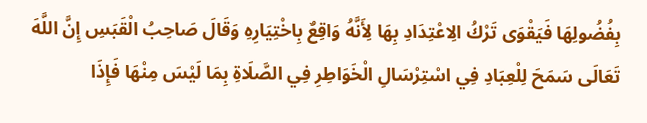بِفُضُولِهَا فَيَقْوَى تَرْكُ الِاعْتِدَادِ بِهَا لِأَنَّهُ وَاقِعٌ بِاخْتِيَارِهِ وَقَالَ صَاحِبُ الْقَبَسِ إِنَّ اللَّهَ تَعَالَى سَمَحَ لِلْعِبَادِ فِي اسْتِرْسَالِ الْخَوَاطِرِ فِي الصَّلَاةِ بِمَا لَيْسَ مِنْهَا فَإِذَا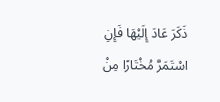ذَكَرَ عَادَ إِلَيْهَا فَإِنِ اسْتَمَرَّ مُخْتَارًا مِنْ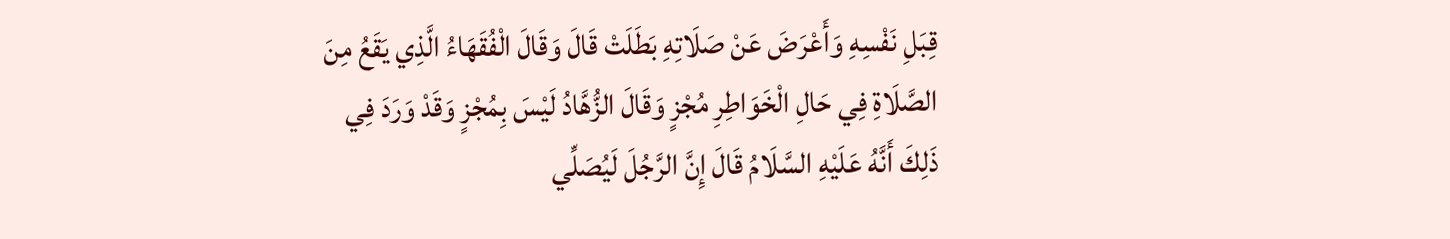قِبَلِ نَفْسِهِ وَأَعْرَضَ عَنْ صَلَاتِهِ بَطَلَتْ قَالَ وَقَالَ الْفُقَهَاءُ الَّذِي يَقَعُ مِنَ الصَّلَاةِ فِي حَالِ الْخَوَاطِرِ مُجْزٍ وَقَالَ الزُّهَّادُ لَيْسَ بِمُجْزٍ وَقَدْ وَرَدَ فِي ذَلِكَ أَنَّهُ عَلَيْهِ السَّلَامُ قَالَ إِنَّ الرَّجُلَ لَيُصَلِّي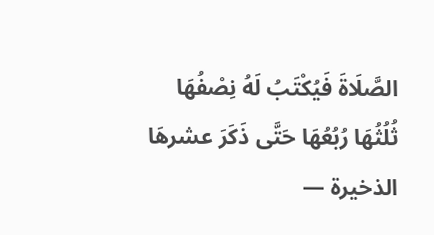الصَّلَاةَ فَيُكْتَبُ لَهُ نِصْفُهَا ثُلُثُهَا رُبُعُهَا حَتَّى ذَكَرَ عشرهَا
الذخيرة —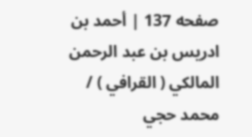صفحه 137 | أحمد بن ادريس بن عبد الرحمن المالكي ( القرافي ) / محمد حجي